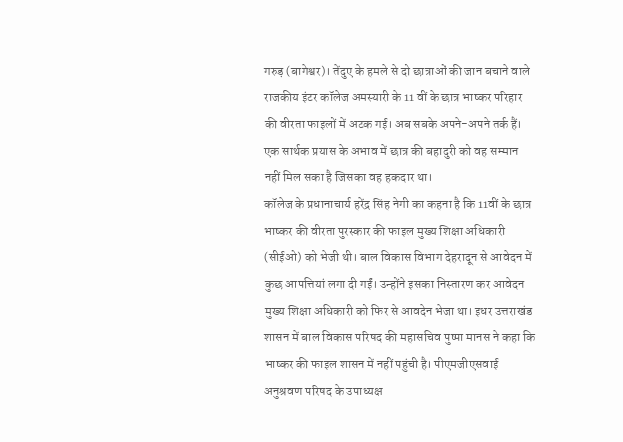गरुड़ (बागेश्वर)। तेंदुए के हमले से दो छात्राओं की जान बचाने वाले राजकीय इंटर कॉलेज अमस्यारी के 11 वीं के छात्र भाष्कर परिहार की वीरता फाइलों में अटक गई। अब सबके अपने-अपने तर्क हैं। एक सार्थक प्रयास के अभाव में छात्र की बहादुरी को वह सम्मान नहीं मिल सका है जिसका वह हकदार था।
कॉलेज के प्रधानाचार्य हरेंद्र सिंह नेगी का कहना है कि 11वीं के छात्र भाष्कर की वीरता पुरस्कार की फाइल मुख्य शिक्षा अधिकारी (सीईओ) को भेजी थी। बाल विकास विभाग देहरादून से आवेदन में कुछ आपत्तियां लगा दी गईं। उन्होंने इसका निस्तारण कर आवेदन मुख्य शिक्षा अधिकारी को फिर से आवदेन भेजा था। इधर उत्तराखंड शासन में बाल विकास परिषद की महासचिव पुष्पा मानस ने कहा कि भाष्कर की फाइल शासन में नहीं पहुंची है। पीएमजीएसवाई अनुश्रवण परिषद के उपाध्यक्ष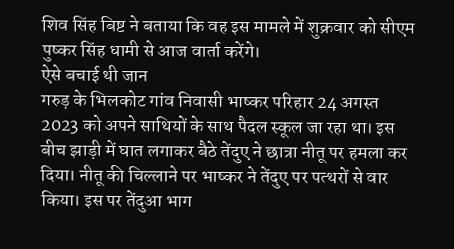शिव सिंह बिष्ट ने बताया कि वह इस मामले में शुक्रवार को सीएम पुष्कर सिंह धामी से आज वार्ता करेंगे।
ऐसे बचाई थी जान
गरुड़ के भिलकोट गांव निवासी भाष्कर परिहार 24 अगस्त 2023 को अपने साथियों के साथ पैदल स्कूल जा रहा था। इस बीच झाड़ी में घात लगाकर बैठे तेंदुए ने छात्रा नीतू पर हमला कर दिया। नीतू की चिल्लाने पर भाष्कर ने तेंदुए पर पत्थरों से वार किया। इस पर तेंदुआ भाग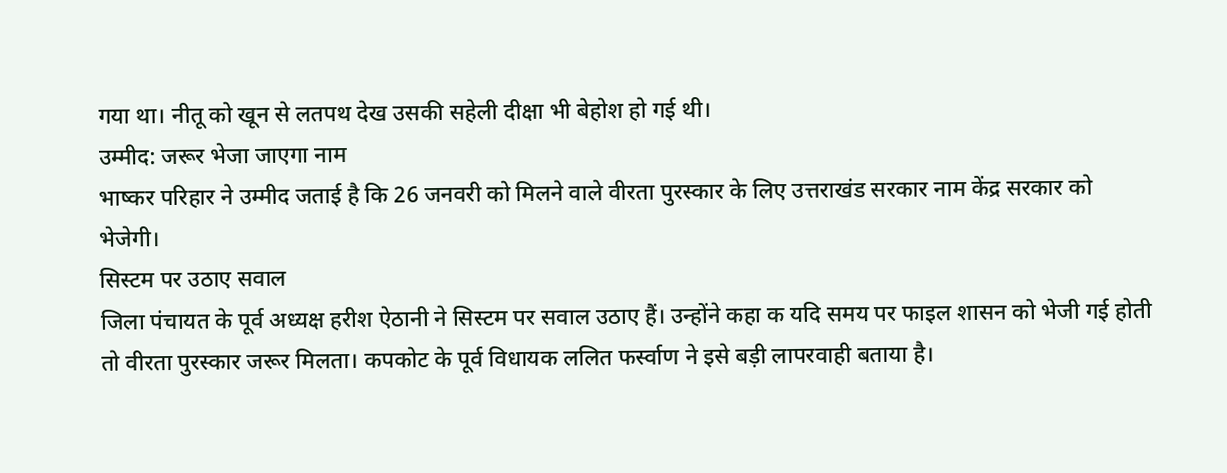गया था। नीतू को खून से लतपथ देख उसकी सहेली दीक्षा भी बेहोश हो गई थी।
उम्मीद: जरूर भेजा जाएगा नाम
भाष्कर परिहार ने उम्मीद जताई है कि 26 जनवरी को मिलने वाले वीरता पुरस्कार के लिए उत्तराखंड सरकार नाम केंद्र सरकार को भेजेगी।
सिस्टम पर उठाए सवाल
जिला पंचायत के पूर्व अध्यक्ष हरीश ऐठानी ने सिस्टम पर सवाल उठाए हैं। उन्होंने कहा क यदि समय पर फाइल शासन को भेजी गई होती तो वीरता पुरस्कार जरूर मिलता। कपकोट के पूर्व विधायक ललित फर्स्वाण ने इसे बड़ी लापरवाही बताया है।